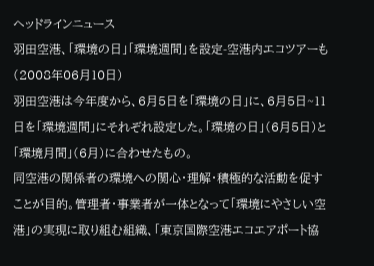ヘッドラインニュース
羽田空港、「環境の日」「環境週間」を設定-空港内エコツアーも
(2008年06月10日)
羽田空港は今年度から、6月5日を「環境の日」に、6月5日~11日を「環境週間」にそれぞれ設定した。「環境の日」(6月5日)と「環境月間」(6月)に合わせたもの。
同空港の関係者の環境への関心・理解・積極的な活動を促すことが目的。管理者・事業者が一体となって「環境にやさしい空港」の実現に取り組む組織、「東京国際空港エコエアポート協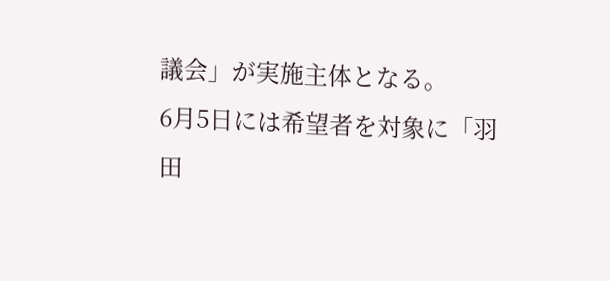議会」が実施主体となる。
6月5日には希望者を対象に「羽田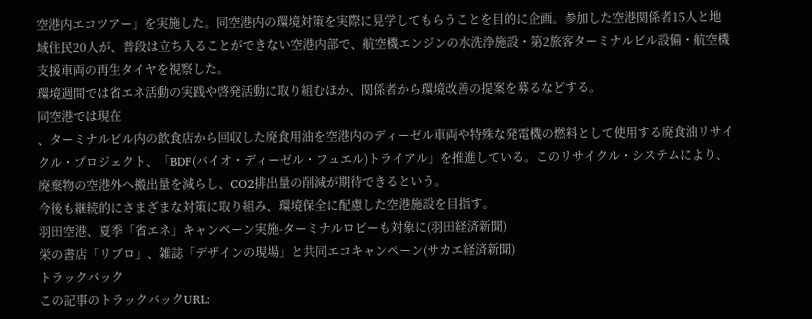空港内エコツアー」を実施した。同空港内の環境対策を実際に見学してもらうことを目的に企画。参加した空港関係者15人と地域住民20人が、普段は立ち入ることができない空港内部で、航空機エンジンの水洗浄施設・第2旅客ターミナルビル設備・航空機支援車両の再生タイヤを視察した。
環境週間では省エネ活動の実践や啓発活動に取り組むほか、関係者から環境改善の提案を募るなどする。
同空港では現在
、ターミナルビル内の飲食店から回収した廃食用油を空港内のディーゼル車両や特殊な発電機の燃料として使用する廃食油リサイクル・プロジェクト、「BDF(バイオ・ディーゼル・フュエル)トライアル」を推進している。このリサイクル・システムにより、廃棄物の空港外へ搬出量を減らし、CO2排出量の削減が期待できるという。
今後も継続的にさまざまな対策に取り組み、環境保全に配慮した空港施設を目指す。
羽田空港、夏季「省エネ」キャンペーン実施-ターミナルロビーも対象に(羽田経済新聞)
栄の書店「リブロ」、雑誌「デザインの現場」と共同エコキャンペーン(サカエ経済新聞)
トラックバック
この記事のトラックバックURL: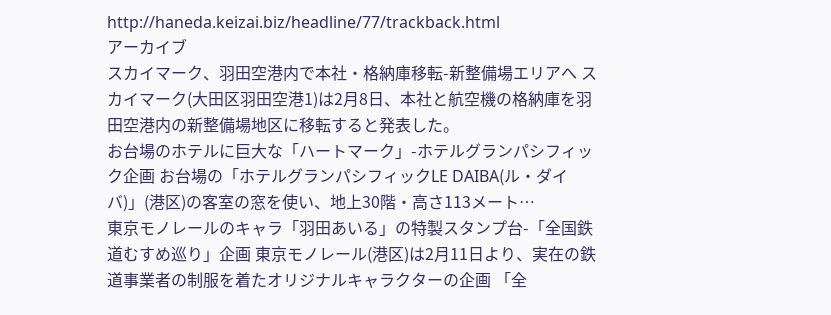http://haneda.keizai.biz/headline/77/trackback.html
アーカイブ
スカイマーク、羽田空港内で本社・格納庫移転-新整備場エリアへ スカイマーク(大田区羽田空港1)は2月8日、本社と航空機の格納庫を羽田空港内の新整備場地区に移転すると発表した。
お台場のホテルに巨大な「ハートマーク」-ホテルグランパシフィック企画 お台場の「ホテルグランパシフィックLE DAIBA(ル・ダイバ)」(港区)の客室の窓を使い、地上30階・高さ113メート…
東京モノレールのキャラ「羽田あいる」の特製スタンプ台-「全国鉄道むすめ巡り」企画 東京モノレール(港区)は2月11日より、実在の鉄道事業者の制服を着たオリジナルキャラクターの企画 「全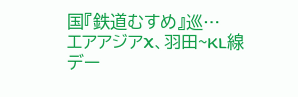国『鉄道むすめ』巡…
エアアジアX、羽田~KL線デー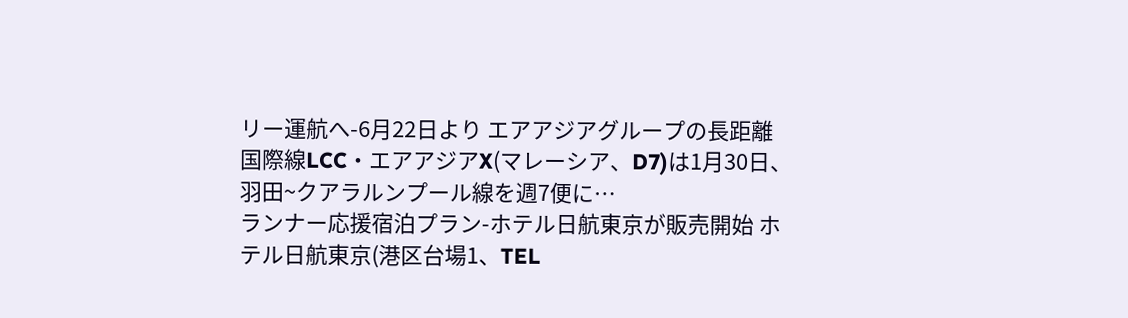リー運航へ-6月22日より エアアジアグループの長距離国際線LCC・エアアジアX(マレーシア、D7)は1月30日、羽田~クアラルンプール線を週7便に…
ランナー応援宿泊プラン-ホテル日航東京が販売開始 ホテル日航東京(港区台場1、TEL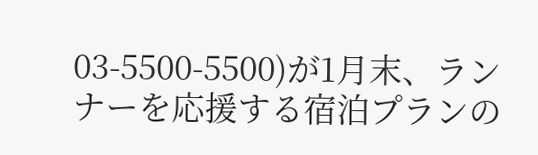03-5500-5500)が1月末、ランナーを応援する宿泊プランの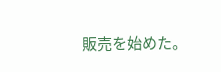販売を始めた。